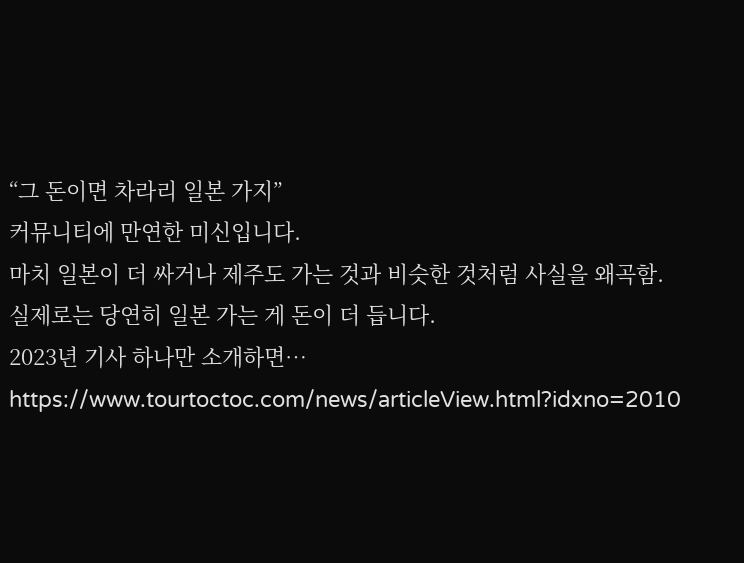“그 돈이면 차라리 일본 가지”
커뮤니티에 만연한 미신입니다.
마치 일본이 더 싸거나 제주도 가는 것과 비슷한 것처럼 사실을 왜곡함.
실제로는 당연히 일본 가는 게 돈이 더 듭니다.
2023년 기사 하나만 소개하면…
https://www.tourtoctoc.com/news/articleView.html?idxno=2010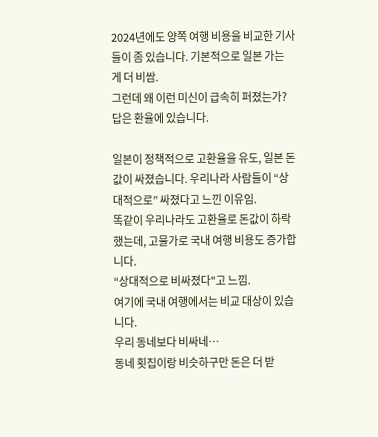2024년에도 양쪽 여행 비용을 비교한 기사들이 좀 있습니다. 기본적으로 일본 가는 게 더 비쌈.
그런데 왜 이런 미신이 급속히 퍼졌는가?
답은 환율에 있습니다.

일본이 정책적으로 고환율을 유도, 일본 돈 값이 싸졌습니다. 우리나라 사람들이 “상대적으로” 싸졌다고 느낀 이유임.
똑같이 우리나라도 고환율로 돈값이 하락했는데, 고물가로 국내 여행 비용도 증가합니다.
“상대적으로 비싸졌다"고 느낌.
여기에 국내 여행에서는 비교 대상이 있습니다.
우리 동네보다 비싸네…
동네 횟집이랑 비슷하구만 돈은 더 받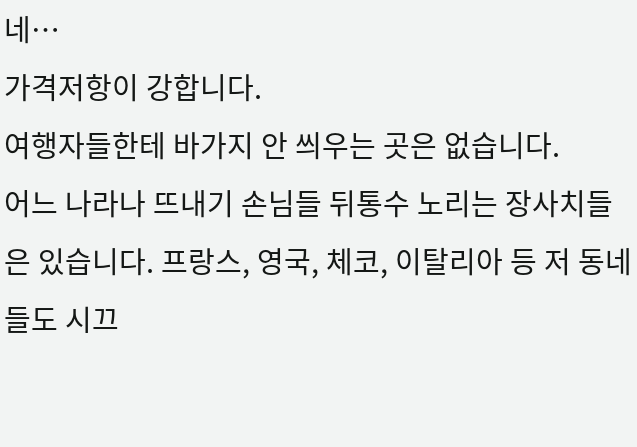네…
가격저항이 강합니다.
여행자들한테 바가지 안 씌우는 곳은 없습니다.
어느 나라나 뜨내기 손님들 뒤통수 노리는 장사치들은 있습니다. 프랑스, 영국, 체코, 이탈리아 등 저 동네들도 시끄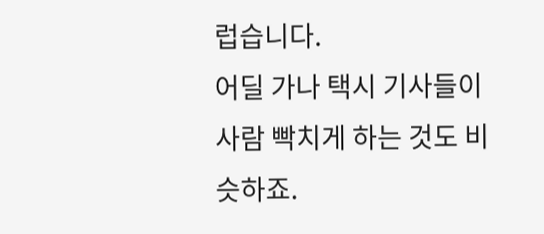럽습니다.
어딜 가나 택시 기사들이 사람 빡치게 하는 것도 비슷하죠.